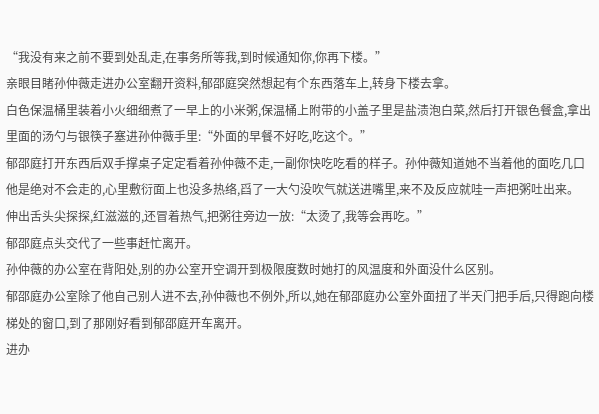“我没有来之前不要到处乱走,在事务所等我,到时候通知你,你再下楼。”
亲眼目睹孙仲薇走进办公室翻开资料,郁邵庭突然想起有个东西落车上,转身下楼去拿。
白色保温桶里装着小火细细煮了一早上的小米粥,保温桶上附带的小盖子里是盐渍泡白菜,然后打开银色餐盒,拿出里面的汤勺与银筷子塞进孙仲薇手里:“外面的早餐不好吃,吃这个。”
郁邵庭打开东西后双手撑桌子定定看着孙仲薇不走,一副你快吃吃看的样子。孙仲薇知道她不当着他的面吃几口他是绝对不会走的,心里敷衍面上也没多热络,舀了一大勺没吹气就送进嘴里,来不及反应就哇一声把粥吐出来。
伸出舌头尖探探,红滋滋的,还冒着热气,把粥往旁边一放:“太烫了,我等会再吃。”
郁邵庭点头交代了一些事赶忙离开。
孙仲薇的办公室在背阳处,别的办公室开空调开到极限度数时她打的风温度和外面没什么区别。
郁邵庭办公室除了他自己别人进不去,孙仲薇也不例外,所以,她在郁邵庭办公室外面扭了半天门把手后,只得跑向楼梯处的窗口,到了那刚好看到郁邵庭开车离开。
进办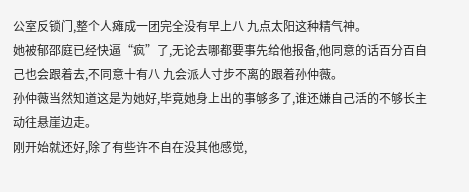公室反锁门,整个人瘫成一团完全没有早上八 九点太阳这种精气神。
她被郁邵庭已经快逼“疯”了,无论去哪都要事先给他报备,他同意的话百分百自己也会跟着去,不同意十有八 九会派人寸步不离的跟着孙仲薇。
孙仲薇当然知道这是为她好,毕竟她身上出的事够多了,谁还嫌自己活的不够长主动往悬崖边走。
刚开始就还好,除了有些许不自在没其他感觉,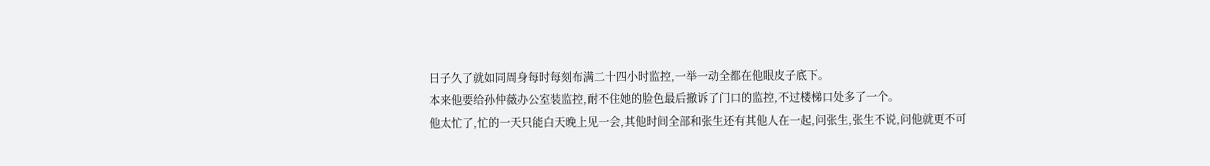日子久了就如同周身每时每刻布满二十四小时监控,一举一动全都在他眼皮子底下。
本来他要给孙仲薇办公室装监控,耐不住她的脸色最后撤诉了门口的监控,不过楼梯口处多了一个。
他太忙了,忙的一天只能白天晚上见一会,其他时间全部和张生还有其他人在一起,问张生,张生不说,问他就更不可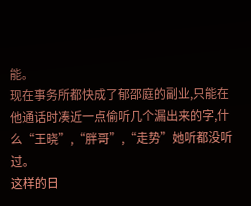能。
现在事务所都快成了郁邵庭的副业,只能在他通话时凑近一点偷听几个漏出来的字,什么“王晓”,“胖哥”,“走势”她听都没听过。
这样的日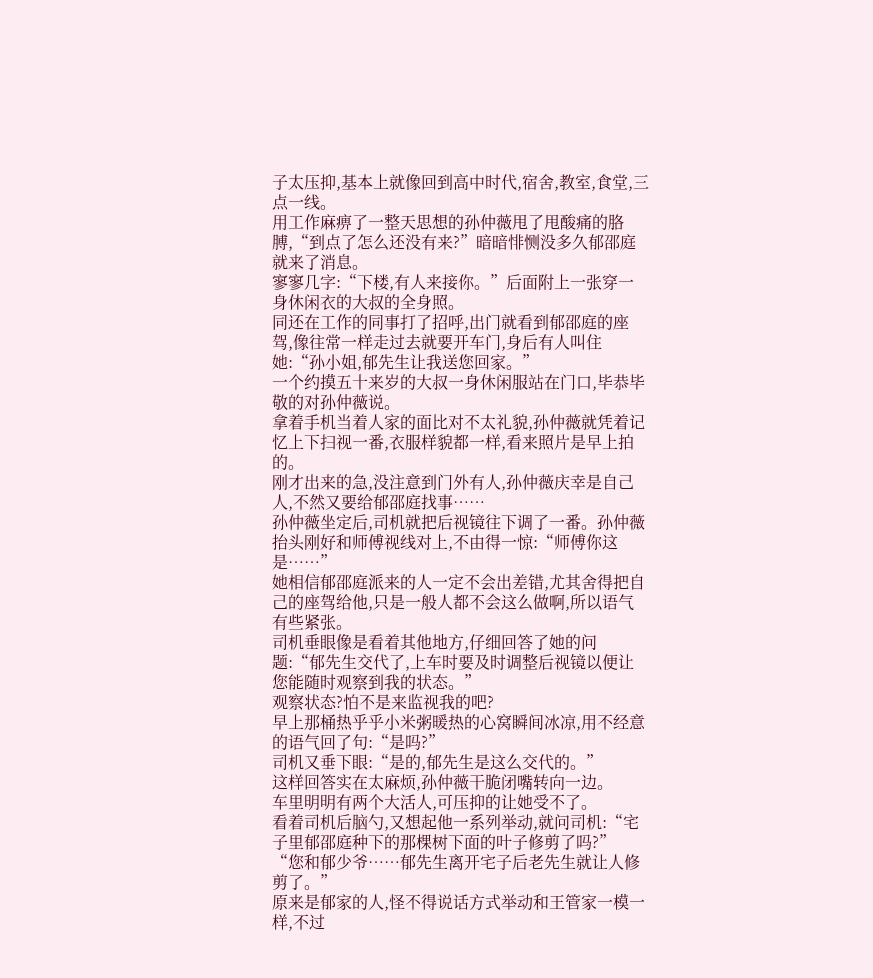子太压抑,基本上就像回到高中时代,宿舍,教室,食堂,三点一线。
用工作麻痹了一整天思想的孙仲薇甩了甩酸痛的胳膊,“到点了怎么还没有来?”暗暗悱恻没多久郁邵庭就来了消息。
寥寥几字:“下楼,有人来接你。”后面附上一张穿一身休闲衣的大叔的全身照。
同还在工作的同事打了招呼,出门就看到郁邵庭的座驾,像往常一样走过去就要开车门,身后有人叫住她:“孙小姐,郁先生让我送您回家。”
一个约摸五十来岁的大叔一身休闲服站在门口,毕恭毕敬的对孙仲薇说。
拿着手机当着人家的面比对不太礼貌,孙仲薇就凭着记忆上下扫视一番,衣服样貌都一样,看来照片是早上拍的。
刚才出来的急,没注意到门外有人,孙仲薇庆幸是自己人,不然又要给郁邵庭找事……
孙仲薇坐定后,司机就把后视镜往下调了一番。孙仲薇抬头刚好和师傅视线对上,不由得一惊:“师傅你这是……”
她相信郁邵庭派来的人一定不会出差错,尤其舍得把自己的座驾给他,只是一般人都不会这么做啊,所以语气有些紧张。
司机垂眼像是看着其他地方,仔细回答了她的问题:“郁先生交代了,上车时要及时调整后视镜以便让您能随时观察到我的状态。”
观察状态?怕不是来监视我的吧?
早上那桶热乎乎小米粥暖热的心窝瞬间冰凉,用不经意的语气回了句:“是吗?”
司机又垂下眼:“是的,郁先生是这么交代的。”
这样回答实在太麻烦,孙仲薇干脆闭嘴转向一边。
车里明明有两个大活人,可压抑的让她受不了。
看着司机后脑勺,又想起他一系列举动,就问司机:“宅子里郁邵庭种下的那棵树下面的叶子修剪了吗?”
“您和郁少爷……郁先生离开宅子后老先生就让人修剪了。”
原来是郁家的人,怪不得说话方式举动和王管家一模一样,不过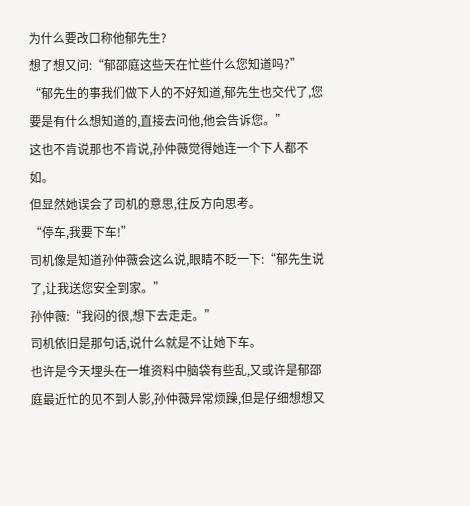为什么要改口称他郁先生?
想了想又问:“郁邵庭这些天在忙些什么您知道吗?”
“郁先生的事我们做下人的不好知道,郁先生也交代了,您要是有什么想知道的,直接去问他,他会告诉您。”
这也不肯说那也不肯说,孙仲薇觉得她连一个下人都不如。
但显然她误会了司机的意思,往反方向思考。
“停车,我要下车!”
司机像是知道孙仲薇会这么说,眼睛不眨一下:“郁先生说了,让我送您安全到家。”
孙仲薇:“我闷的很,想下去走走。”
司机依旧是那句话,说什么就是不让她下车。
也许是今天埋头在一堆资料中脑袋有些乱,又或许是郁邵庭最近忙的见不到人影,孙仲薇异常烦躁,但是仔细想想又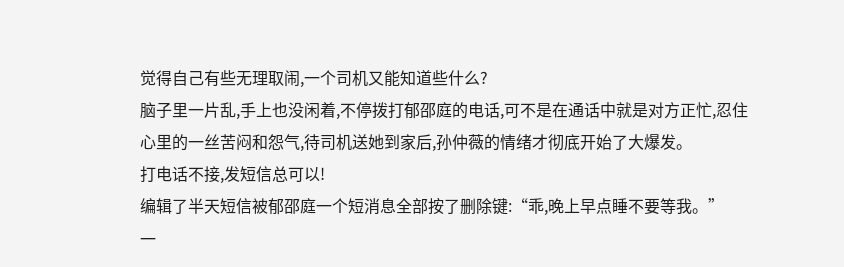觉得自己有些无理取闹,一个司机又能知道些什么?
脑子里一片乱,手上也没闲着,不停拨打郁邵庭的电话,可不是在通话中就是对方正忙,忍住心里的一丝苦闷和怨气,待司机送她到家后,孙仲薇的情绪才彻底开始了大爆发。
打电话不接,发短信总可以!
编辑了半天短信被郁邵庭一个短消息全部按了删除键:“乖,晚上早点睡不要等我。”
一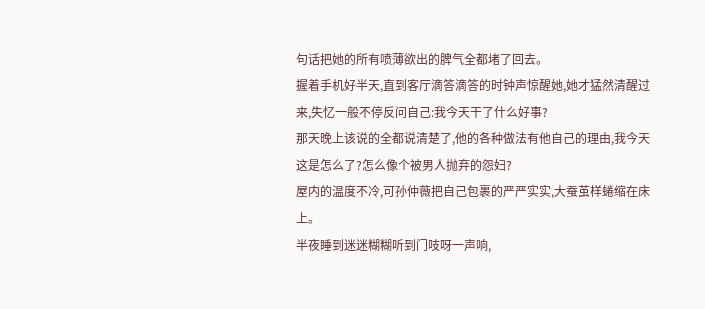句话把她的所有喷薄欲出的脾气全都堵了回去。
握着手机好半天,直到客厅滴答滴答的时钟声惊醒她,她才猛然清醒过来,失忆一般不停反问自己:我今天干了什么好事?
那天晚上该说的全都说清楚了,他的各种做法有他自己的理由,我今天这是怎么了?怎么像个被男人抛弃的怨妇?
屋内的温度不冷,可孙仲薇把自己包裹的严严实实,大蚕茧样蜷缩在床上。
半夜睡到迷迷糊糊听到门吱呀一声响,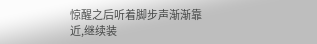惊醒之后听着脚步声渐渐靠近,继续装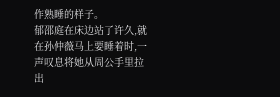作熟睡的样子。
郁邵庭在床边站了许久,就在孙仲薇马上要睡着时,一声叹息将她从周公手里拉出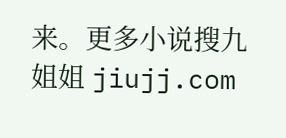来。更多小说搜九姐姐 jiujj.com